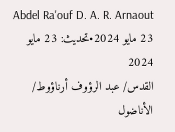Abdel Ra'ouf D. A. R. Arnaout
23 مايو 2024•تحديث: 23 مايو 2024
القدس/ عبد الرؤوف أرناؤوط/ الأناضول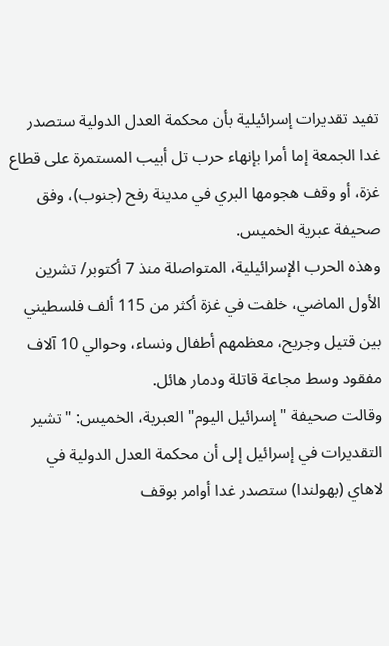تفيد تقديرات إسرائيلية بأن محكمة العدل الدولية ستصدر غدا الجمعة إما أمرا بإنهاء حرب تل أبيب المستمرة على قطاع غزة، أو وقف هجومها البري في مدينة رفح (جنوب)، وفق صحيفة عبرية الخميس.
وهذه الحرب الإسرائيلية، المتواصلة منذ 7 أكتوبر/ تشرين الأول الماضي، خلفت في غزة أكثر من 115 ألف فلسطيني بين قتيل وجريح، معظمهم أطفال ونساء، وحوالي 10 آلاف مفقود وسط مجاعة قاتلة ودمار هائل.
وقالت صحيفة "إسرائيل اليوم" العبرية، الخميس: "تشير التقديرات في إسرائيل إلى أن محكمة العدل الدولية في لاهاي (بهولندا) ستصدر غدا أوامر بوقف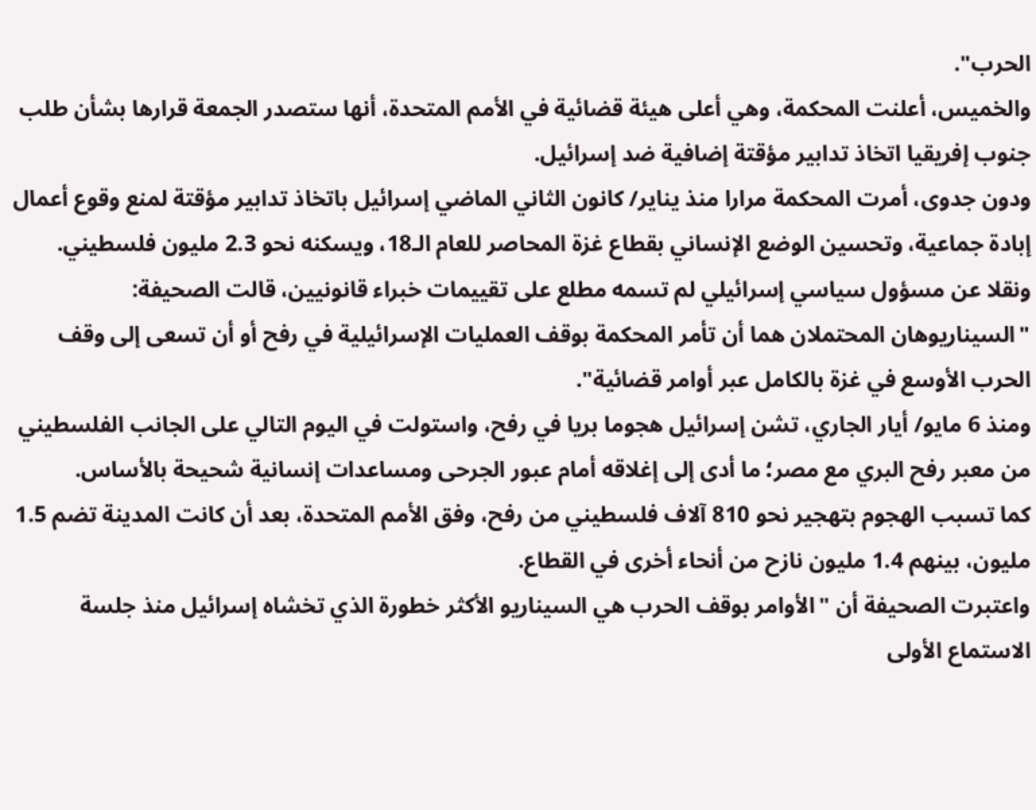الحرب".
والخميس، أعلنت المحكمة، وهي أعلى هيئة قضائية في الأمم المتحدة، أنها ستصدر الجمعة قرارها بشأن طلب جنوب إفريقيا اتخاذ تدابير مؤقتة إضافية ضد إسرائيل.
ودون جدوى، أمرت المحكمة مرارا منذ يناير/ كانون الثاني الماضي إسرائيل باتخاذ تدابير مؤقتة لمنع وقوع أعمال إبادة جماعية، وتحسين الوضع الإنساني بقطاع غزة المحاصر للعام الـ18، ويسكنه نحو 2.3 مليون فلسطيني.
ونقلا عن مسؤول سياسي إسرائيلي لم تسمه مطلع على تقييمات خبراء قانونيين، قالت الصحيفة: "السيناريوهان المحتملان هما أن تأمر المحكمة بوقف العمليات الإسرائيلية في رفح أو أن تسعى إلى وقف الحرب الأوسع في غزة بالكامل عبر أوامر قضائية".
ومنذ 6 مايو/ أيار الجاري، تشن إسرائيل هجوما بريا في رفح، واستولت في اليوم التالي على الجانب الفلسطيني من معبر رفح البري مع مصر؛ ما أدى إلى إغلاقه أمام عبور الجرحى ومساعدات إنسانية شحيحة بالأساس.
كما تسبب الهجوم بتهجير نحو 810 آلاف فلسطيني من رفح، وفق الأمم المتحدة، بعد أن كانت المدينة تضم 1.5 مليون، بينهم 1.4 مليون نازح من أنحاء أخرى في القطاع.
واعتبرت الصحيفة أن "الأوامر بوقف الحرب هي السيناريو الأكثر خطورة الذي تخشاه إسرائيل منذ جلسة الاستماع الأولى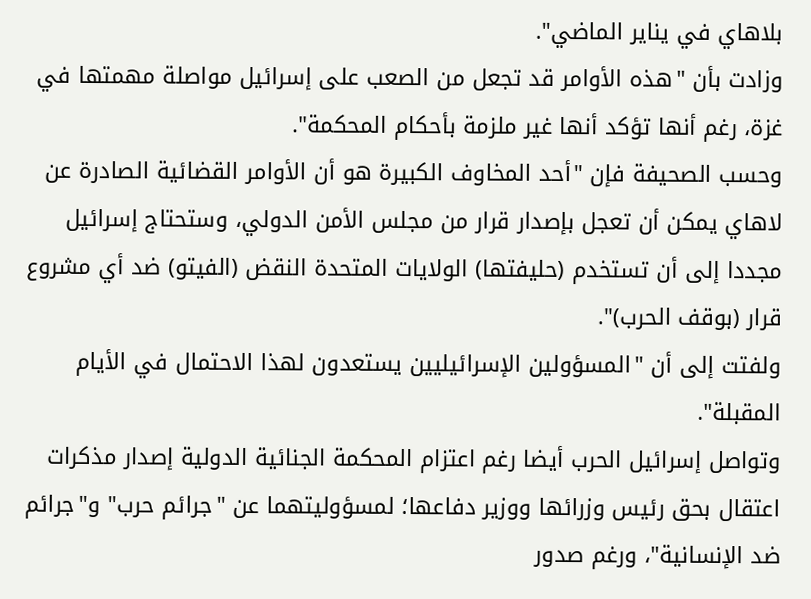بلاهاي في يناير الماضي".
وزادت بأن "هذه الأوامر قد تجعل من الصعب على إسرائيل مواصلة مهمتها في غزة، رغم أنها تؤكد أنها غير ملزمة بأحكام المحكمة".
وحسب الصحيفة فإن "أحد المخاوف الكبيرة هو أن الأوامر القضائية الصادرة عن لاهاي يمكن أن تعجل بإصدار قرار من مجلس الأمن الدولي، وستحتاج إسرائيل مجددا إلى أن تستخدم (حليفتها) الولايات المتحدة النقض (الفيتو) ضد أي مشروع قرار (بوقف الحرب)".
ولفتت إلى أن "المسؤولين الإسرائيليين يستعدون لهذا الاحتمال في الأيام المقبلة".
وتواصل إسرائيل الحرب أيضا رغم اعتزام المحكمة الجنائية الدولية إصدار مذكرات اعتقال بحق رئيس وزرائها ووزير دفاعها؛ لمسؤوليتهما عن "جرائم حرب" و"جرائم ضد الإنسانية"، ورغم صدور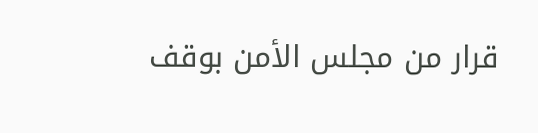قرار من مجلس الأمن بوقف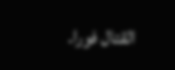القتال فورا.